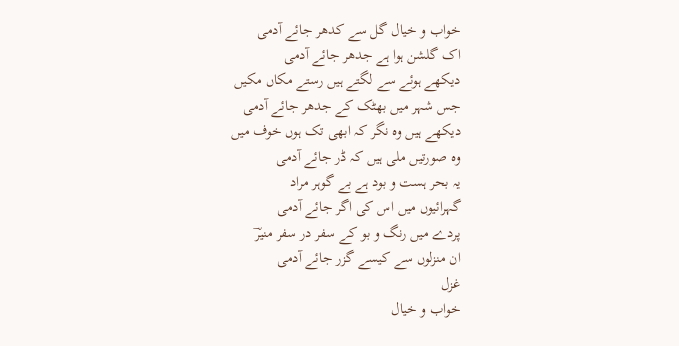خواب و خیال گل سے کدھر جائے آدمی
اک گلشن ہوا ہے جدھر جائے آدمی
دیکھے ہوئے سے لگتے ہیں رستے مکاں مکیں
جس شہر میں بھٹک کے جدھر جائے آدمی
دیکھے ہیں وہ نگر کہ ابھی تک ہوں خوف میں
وہ صورتیں ملی ہیں کہ ڈر جائے آدمی
یہ بحر ہست و بود ہے بے گوہر مراد
گہرائیوں میں اس کی اگر جائے آدمی
پردے میں رنگ و بو کے سفر در سفر منیرؔ
ان منزلوں سے کیسے گزر جائے آدمی
غزل
خواب و خیال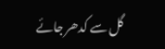گل سے کدھر جائے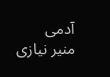آدمی
منیر نیازی